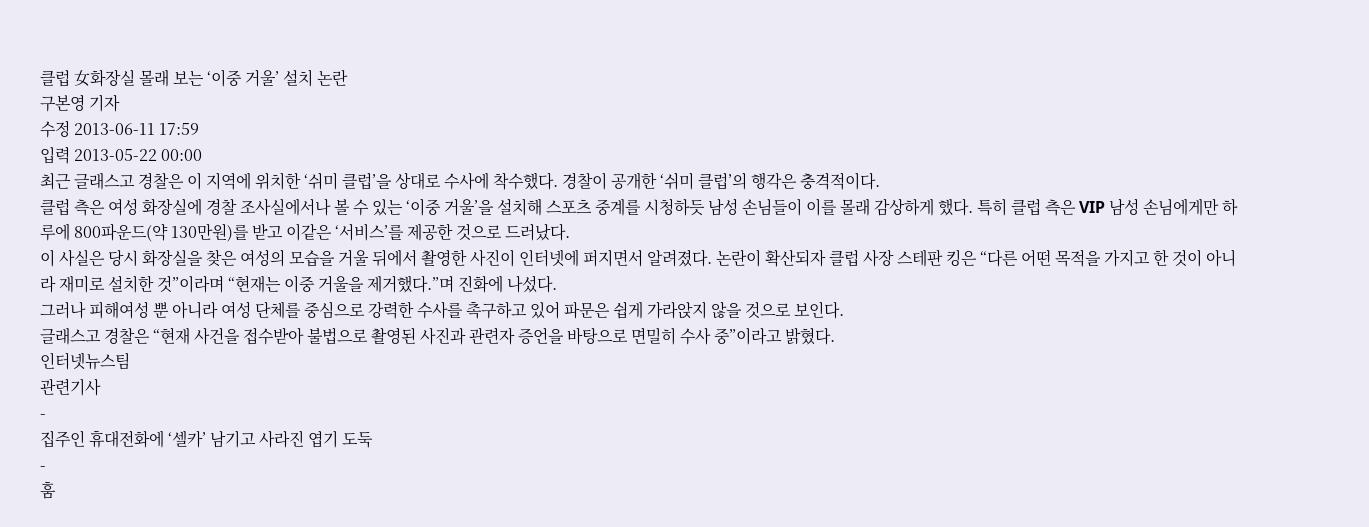클럽 女화장실 몰래 보는 ‘이중 거울’ 설치 논란
구본영 기자
수정 2013-06-11 17:59
입력 2013-05-22 00:00
최근 글래스고 경찰은 이 지역에 위치한 ‘쉬미 클럽’을 상대로 수사에 착수했다. 경찰이 공개한 ‘쉬미 클럽’의 행각은 충격적이다.
클럽 측은 여성 화장실에 경찰 조사실에서나 볼 수 있는 ‘이중 거울’을 설치해 스포츠 중계를 시청하듯 남성 손님들이 이를 몰래 감상하게 했다. 특히 클럽 측은 VIP 남성 손님에게만 하루에 800파운드(약 130만원)를 받고 이같은 ‘서비스’를 제공한 것으로 드러났다.
이 사실은 당시 화장실을 찾은 여성의 모습을 거울 뒤에서 촬영한 사진이 인터넷에 퍼지면서 알려졌다. 논란이 확산되자 클럽 사장 스테판 킹은 “다른 어떤 목적을 가지고 한 것이 아니라 재미로 설치한 것”이라며 “현재는 이중 거울을 제거했다.”며 진화에 나섰다.
그러나 피해여성 뿐 아니라 여성 단체를 중심으로 강력한 수사를 촉구하고 있어 파문은 쉽게 가라앉지 않을 것으로 보인다.
글래스고 경찰은 “현재 사건을 접수받아 불법으로 촬영된 사진과 관련자 증언을 바탕으로 면밀히 수사 중”이라고 밝혔다.
인터넷뉴스팀
관련기사
-
집주인 휴대전화에 ‘셀카’ 남기고 사라진 엽기 도둑
-
훔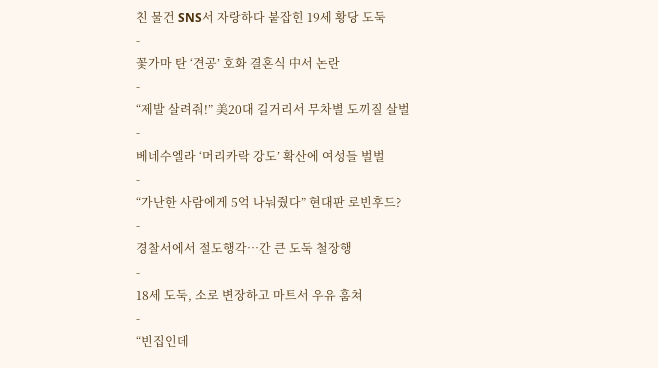친 물건 SNS서 자랑하다 붙잡힌 19세 황당 도둑
-
꽃가마 탄 ‘견공’ 호화 결혼식 中서 논란
-
“제발 살려줘!” 美20대 길거리서 무차별 도끼질 살벌
-
베네수엘라 ‘머리카락 강도’ 확산에 여성들 벌벌
-
“가난한 사람에게 5억 나눠줬다” 현대판 로빈후드?
-
경찰서에서 절도행각…간 큰 도둑 철장행
-
18세 도둑, 소로 변장하고 마트서 우유 훔쳐
-
“빈집인데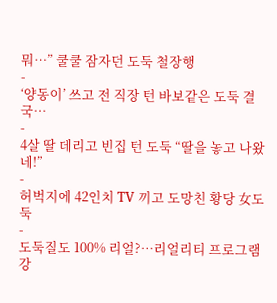뭐…” 쿨쿨 잠자던 도둑 철장행
-
‘양동이’ 쓰고 전 직장 턴 바보같은 도둑 결국…
-
4살 딸 데리고 빈집 턴 도둑 “딸을 놓고 나왔네!”
-
허벅지에 42인치 TV 끼고 도망친 황당 女도둑
-
도둑질도 100% 리얼?…리얼리티 프로그램 강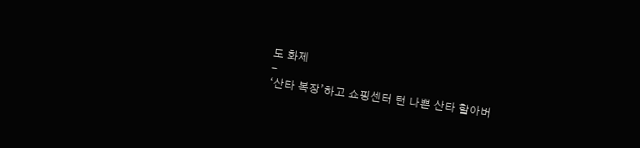도 화제
-
‘산타 복장’하고 쇼핑센터 턴 나쁜 산타 할아버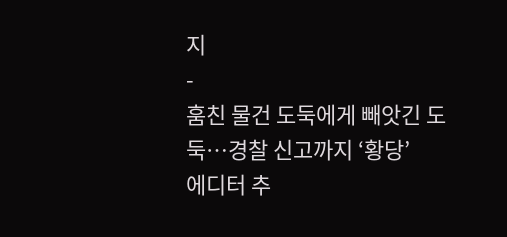지
-
훔친 물건 도둑에게 빼앗긴 도둑…경찰 신고까지 ‘황당’
에디터 추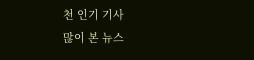천 인기 기사
많이 본 뉴스